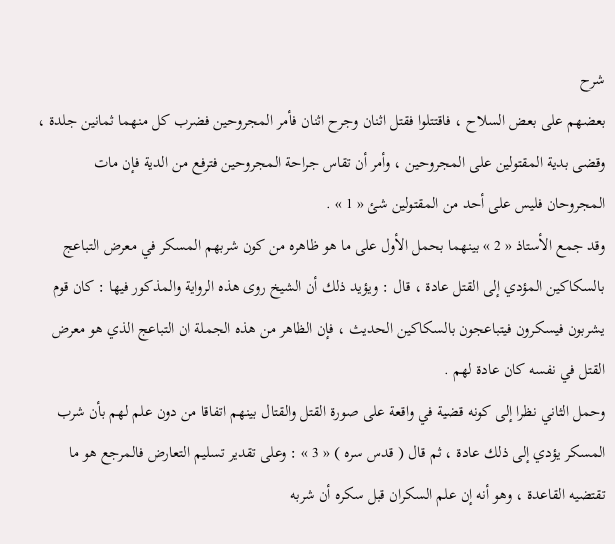شرح
بعضهم على بعض السلاح ، فاقتتلوا فقتل اثنان وجرح اثنان فأمر المجروحين فضرب كل منهما ثمانين جلدة ، وقضى بدية المقتولين على المجروحين ، وأمر أن تقاس جراحة المجروحين فترفع من الدية فإن مات المجروحان فليس على أحد من المقتولين شئ « 1 » .
وقد جمع الأستاذ « 2 » بينهما بحمل الأول على ما هو ظاهره من كون شربهم المسكر في معرض التباعج بالسكاكين المؤدي إلى القتل عادة ، قال : ويؤيد ذلك أن الشيخ روى هذه الرواية والمذكور فيها : كان قوم يشربون فيسكرون فيتباعجون بالسكاكين الحديث ، فإن الظاهر من هذه الجملة ان التباعج الذي هو معرض القتل في نفسه كان عادة لهم .
وحمل الثاني نظرا إلى كونه قضية في واقعة على صورة القتل والقتال بينهم اتفاقا من دون علم لهم بأن شرب المسكر يؤدي إلى ذلك عادة ، ثم قال ( قدس سره ) « 3 » : وعلى تقدير تسليم التعارض فالمرجع هو ما تقتضيه القاعدة ، وهو أنه إن علم السكران قبل سكره أن شربه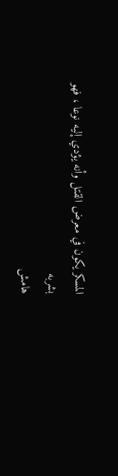المسكر يكون في معرض القتل وأنه يؤدي إليه نوعا ، فهو
بشربه
هامش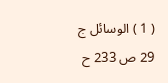( 1 ) الوسائل ج 29 ص 233 ح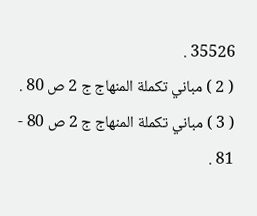35526 .
( 2 ) مباني تكملة المنهاج ج 2 ص 80 .
( 3 ) مباني تكملة المنهاج ج 2 ص 80 - 81 .